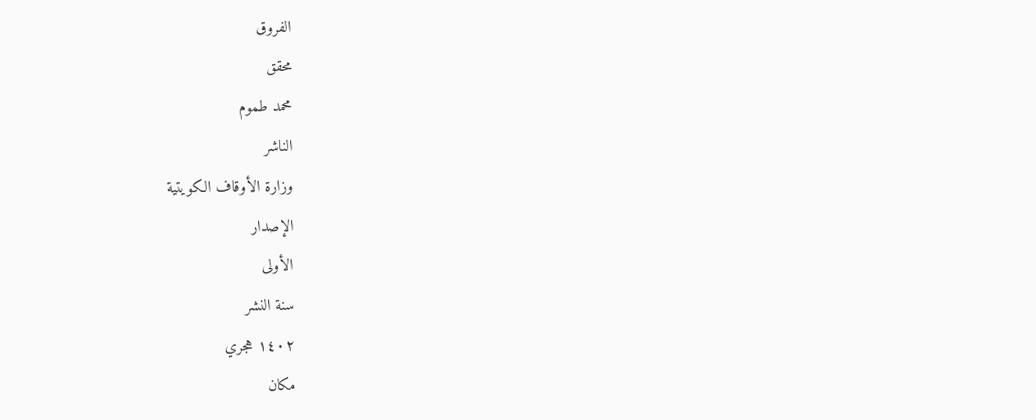الفروق
محقق
محمد طموم
الناشر
وزارة الأوقاف الكويتية
الإصدار
الأولى
سنة النشر
١٤٠٢ هجري
مكان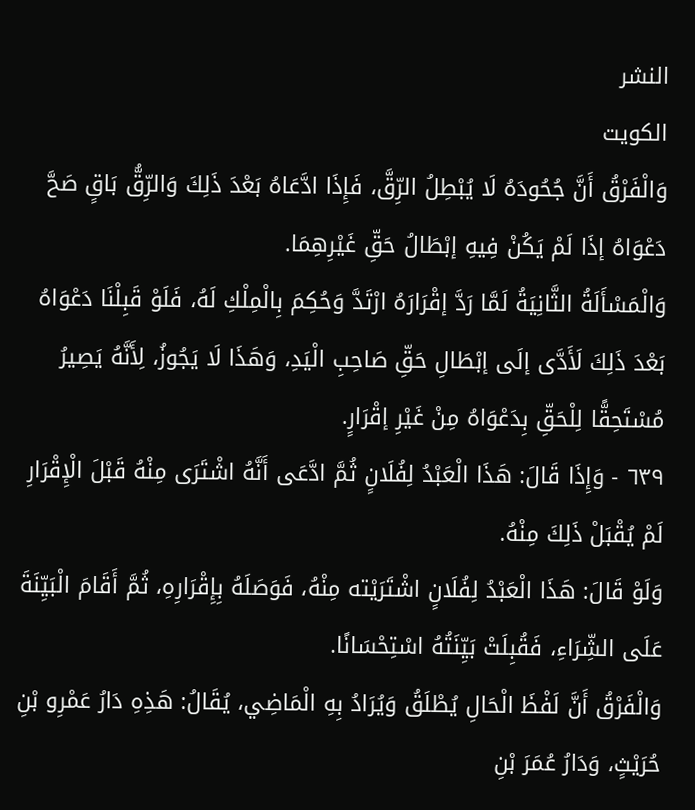النشر
الكويت
وَالْفَرْقُ أَنَّ جُحُودَهُ لَا يُبْطِلُ الرِّقَّ، فَإِذَا ادَّعَاهُ بَعْدَ ذَلِكَ وَالرِّقُّ بَاقٍ صَحَّ دَعْوَاهُ إذَا لَمْ يَكُنْ فِيهِ إبْطَالُ حَقِّ غَيْرِهِمَا.
وَالْمَسْأَلَةُ الثَّانِيَةُ لَمَّا رَدَّ إقْرَارَهُ ارْتَدَّ وَحُكِمَ بِالْمِلْكِ لَهُ، فَلَوْ قَبِلْنَا دَعْوَاهُ بَعْدَ ذَلِكَ لَأَدَّى إلَى إبْطَالِ حَقِّ صَاحِبِ الْيَدِ، وَهَذَا لَا يَجُوزُ، لِأَنَّهُ يَصِيرُ مُسْتَحِقًّا لِلْحَقِّ بِدَعْوَاهُ مِنْ غَيْرِ إقْرَارٍ.
٦٣٩ - وَإِذَا قَالَ: هَذَا الْعَبْدُ لِفُلَانٍ ثُمَّ ادَّعَى أَنَّهُ اشْتَرَى مِنْهُ قَبْلَ الْإِقْرَارِ لَمْ يُقْبَلْ ذَلِكَ مِنْهُ.
وَلَوْ قَالَ: هَذَا الْعَبْدُ لِفُلَانٍ اشْتَرَيْته مِنْهُ، فَوَصَلَهُ بِإِقْرَارِهِ، ثُمَّ أَقَامَ الْبَيِّنَةَ عَلَى الشِّرَاءِ، فَقُبِلَتْ بَيِّنَتُهُ اسْتِحْسَانًا.
وَالْفَرْقُ أَنَّ لَفْظَ الْحَالِ يُطْلَقُ وَيُرَادُ بِهِ الْمَاضِي، يُقَالُ: هَذِهِ دَارُ عَمْرِو بْنِ حُرَيْثٍ، وَدَارُ عُمَرَ بْنِ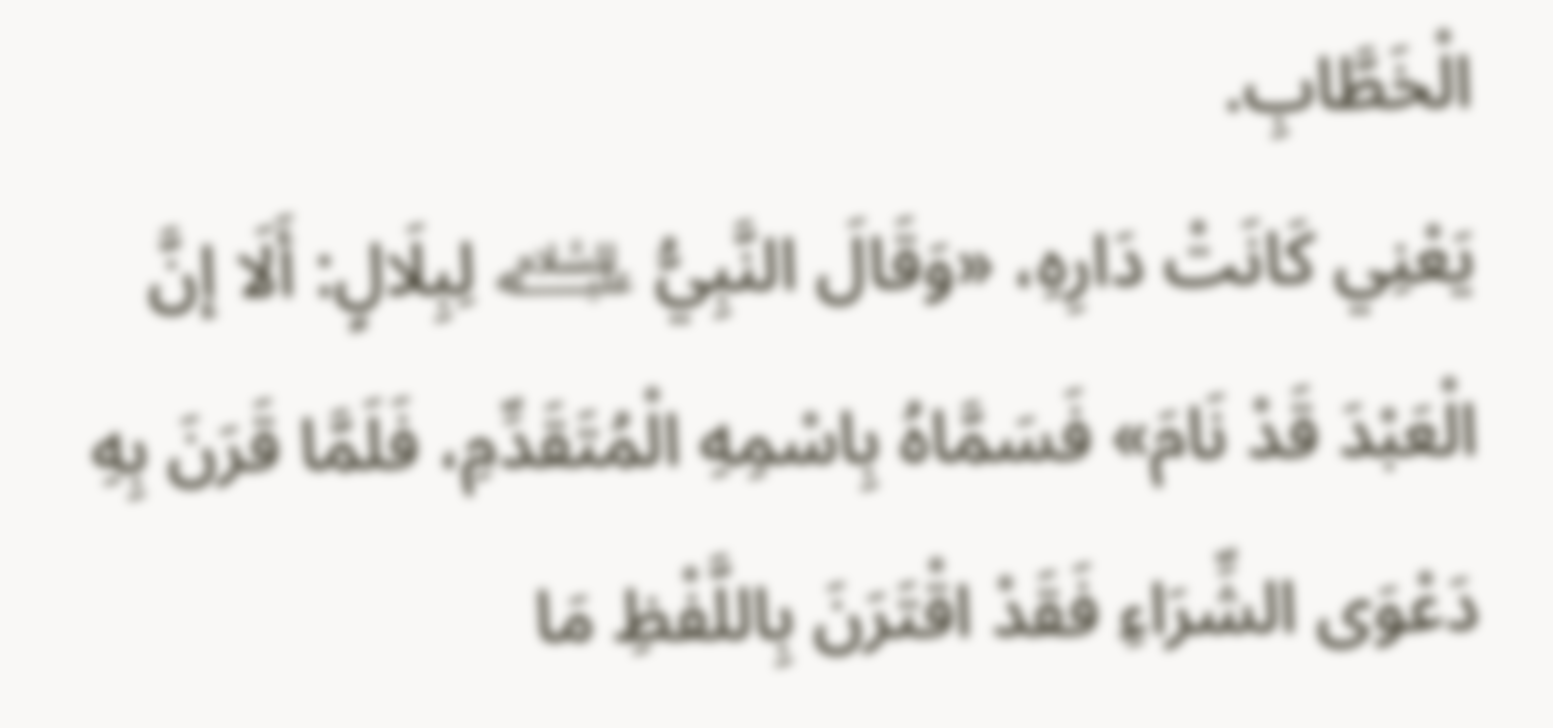الْخَطَّابِ.
يَعْنِي كَانَتْ دَارِهِ، «وَقَالَ النَّبِيُّ ﵇ لِبِلَالٍ: أَلَا إنَّ الْعَبْدَ قَدْ نَامَ» فَسَمَّاهُ بِاسْمِهِ الْمُتَقَدِّمِ، فَلَمَّا قَرَنَ بِهِ دَعْوَى الشِّرَاءِ فَقَدْ اقْتَرَنَ بِاللَّفْظِ مَا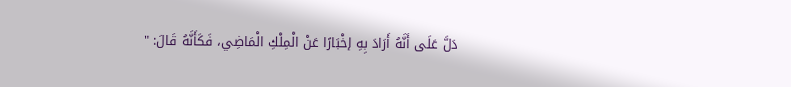دَلَّ عَلَى أَنَّهُ أَرَادَ بِهِ إخْبَارًا عَنْ الْمِلْكِ الْمَاضِي، فَكَأَنَّهُ قَالَ: "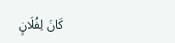كَانَ لِفُلَانٍ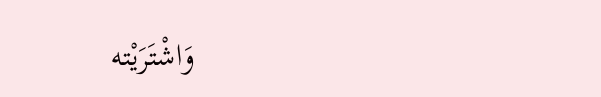وَاشْتَرَيْته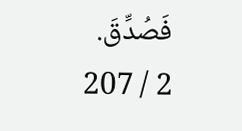فَصُدِّقَ.
2 / 207